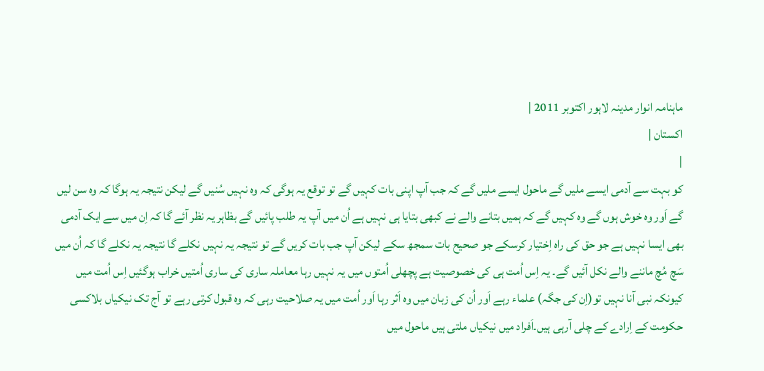ماہنامہ انوار مدینہ لاہور اکتوبر 2011 |
اكستان |
|
کو بہت سے آدمی ایسے ملیں گے ماحول ایسے ملیں گے کہ جب آپ اپنی بات کہیں گے تو توقع یہ ہوگی کہ وہ نہیں سُنیں گے لیکن نتیجہ یہ ہوگا کہ وہ سن لیں گے اَور وہ خوش ہوں گے وہ کہیں گے کہ ہمیں بتانے والے نے کبھی بتایا ہی نہیں ہے اُن میں آپ یہ طلب پائیں گے بظاہر یہ نظر آئے گا کہ اِن میں سے ایک آدمی بھی ایسا نہیں ہے جو حق کی راہ اِختیار کرسکے جو صحیح بات سمجھ سکے لیکن آپ جب بات کریں گے تو نتیجہ یہ نہیں نکلے گا نتیجہ یہ نکلے گا کہ اُن میں سَچ مُچ ماننے والے نکل آئیں گے۔ یہ اِس اُمت ہی کی خصوصیت ہے پچھلی اُمتوں میں یہ نہیں رہا معاملہ ساری کی ساری اُمتیں خراب ہوگئیں اِس اُمت میں کیونکہ نبی آنا نہیں تو(اِن کی جگہ) علماء رہے اَور اُن کی زبان میں وہ اَثر رہا اَور اُمت میں یہ صلاحیت رہی کہ وہ قبول کرتی رہے تو آج تک نیکیاں بلاکسی حکومت کے اِرادے کے چلی آرہی ہیں۔اَفراد میں نیکیاں ملتی ہیں ماحول میں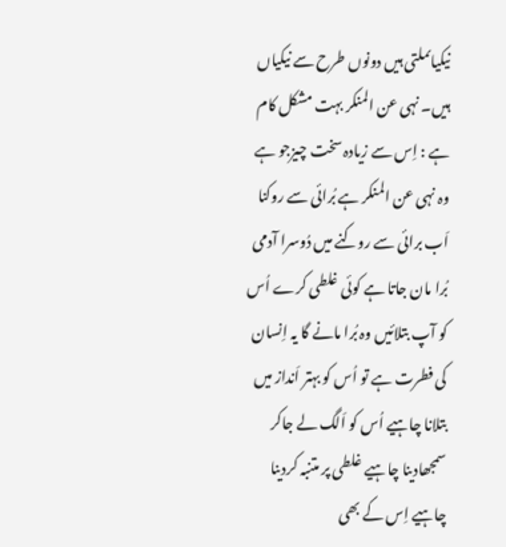نیکیاںملتی ہیں دونوں طرح سے نیکیاں ہیں۔ نہی عن المنکر بہت مشکل کام ہے : اِس سے زیادہ سخت چیزجو ہے وہ نہی عن المنکر ہے بُرائی سے روکنا اَب برائی سے روکنے میں دُوسرا آدمی بُرا مان جاتا ہے کوئی غلطی کرے اُس کو آپ بتلائیں وہ بُرا مانے گا یہ اِنسان کی فطرت ہے تو اُس کو بہتر اَنداز میں بتلانا چاہیے اُس کو اَلگ لے جاکر سمجھادینا چاہیے غلطی پر متنبہ کردینا چاہیے اِس کے بھی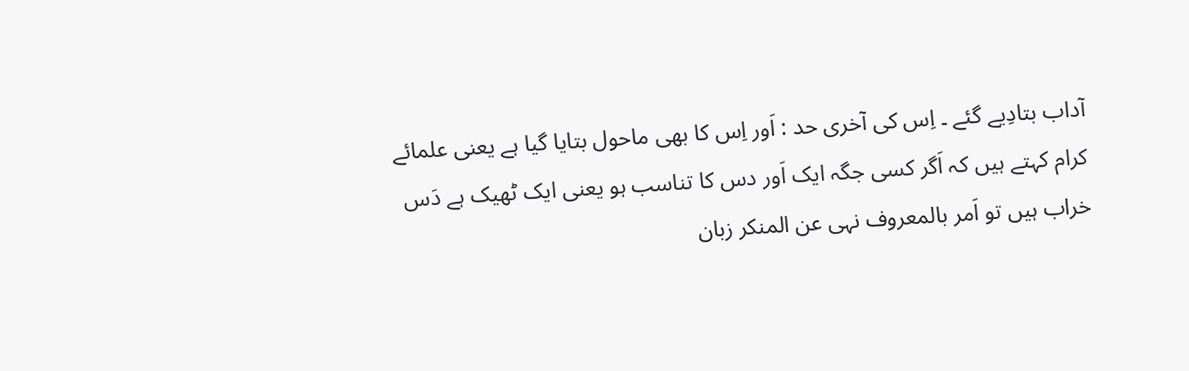آداب بتادِیے گئے ۔ اِس کی آخری حد : اَور اِس کا بھی ماحول بتایا گیا ہے یعنی علمائے کرام کہتے ہیں کہ اَگر کسی جگہ ایک اَور دس کا تناسب ہو یعنی ایک ٹھیک ہے دَس خراب ہیں تو اَمر بالمعروف نہی عن المنکر زبان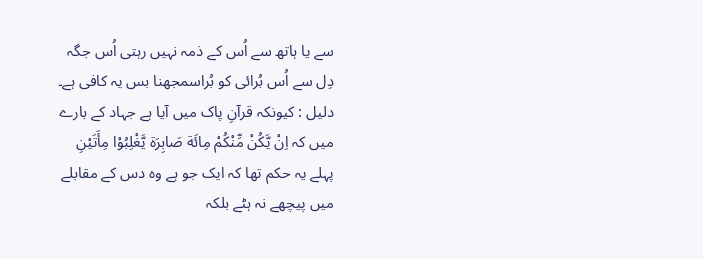سے یا ہاتھ سے اُس کے ذمہ نہیں رہتی اُس جگہ دِل سے اُس بُرائی کو بُراسمجھنا بس یہ کافی ہے۔ دلیل : کیونکہ قرآنِ پاک میں آیا ہے جہاد کے بارے میں کہ اِنْ یَّکُنْ مِّنْکُمْ مِائَة صَابِرَة یَّغْلِبُوْا مِأَتَیْنِ پہلے یہ حکم تھا کہ ایک جو ہے وہ دس کے مقابلے میں پیچھے نہ ہٹے بلکہ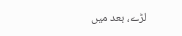لڑے، بعد میں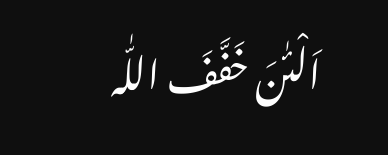اَلْئٰنَ خَفَّفَ اللّٰہ